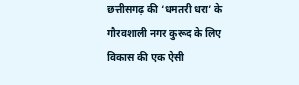छत्तीसगढ़ की ‘धमतरी धरा’ के गौरवशाली नगर कुरूद के लिए विकास की एक ऐसी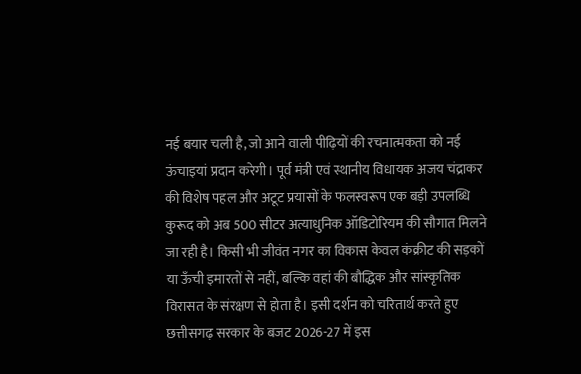नई बयार चली है, जो आने वाली पीढ़ियों की रचनात्मकता को नई ऊंचाइयां प्रदान करेगी। पूर्व मंत्री एवं स्थानीय विधायक अजय चंद्राकर की विशेष पहल और अटूट प्रयासों के फलस्वरूप एक बड़ी उपलब्धि कुरूद को अब 500 सीटर अत्याधुनिक ऑडिटोरियम की सौगात मिलने जा रही है। किसी भी जीवंत नगर का विकास केवल कंक्रीट की सड़कों या ऊँची इमारतों से नहीं, बल्कि वहां की बौद्धिक और सांस्कृतिक विरासत के संरक्षण से होता है। इसी दर्शन को चरितार्थ करते हुए छत्तीसगढ़ सरकार के बजट 2026-27 में इस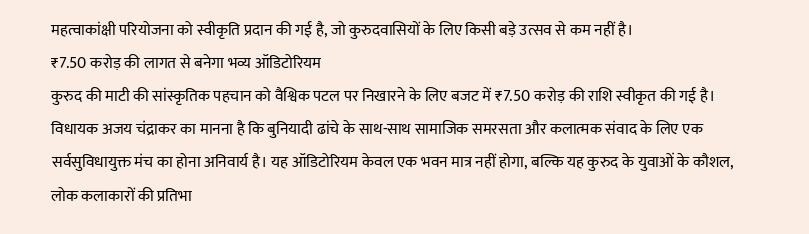महत्वाकांक्षी परियोजना को स्वीकृति प्रदान की गई है, जो कुरुदवासियों के लिए किसी बड़े उत्सव से कम नहीं है।
₹7.50 करोड़ की लागत से बनेगा भव्य ऑडिटोरियम
कुरुद की माटी की सांस्कृतिक पहचान को वैश्विक पटल पर निखारने के लिए बजट में ₹7.50 करोड़ की राशि स्वीकृत की गई है। विधायक अजय चंद्राकर का मानना है कि बुनियादी ढांचे के साथ-साथ सामाजिक समरसता और कलात्मक संवाद के लिए एक सर्वसुविधायुक्त मंच का होना अनिवार्य है। यह ऑडिटोरियम केवल एक भवन मात्र नहीं होगा, बल्कि यह कुरुद के युवाओं के कौशल, लोक कलाकारों की प्रतिभा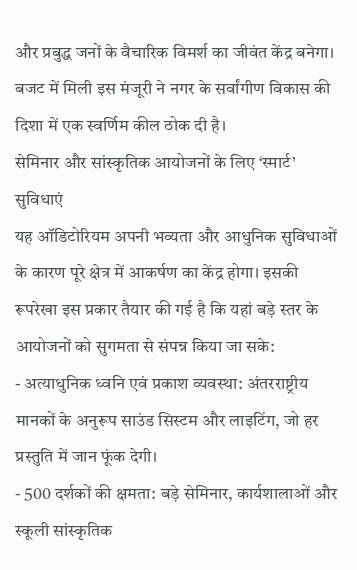और प्रबुद्ध जनों के वैचारिक विमर्श का जीवंत केंद्र बनेगा। बजट में मिली इस मंजूरी ने नगर के सर्वांगीण विकास की दिशा में एक स्वर्णिम कील ठोक दी है।
सेमिनार और सांस्कृतिक आयोजनों के लिए ‘स्मार्ट’ सुविधाएं
यह ऑडिटोरियम अपनी भव्यता और आधुनिक सुविधाओं के कारण पूरे क्षेत्र में आकर्षण का केंद्र होगा। इसकी रूपरेखा इस प्रकार तैयार की गई है कि यहां बड़े स्तर के आयोजनों को सुगमता से संपन्न किया जा सके:
- अत्याधुनिक ध्वनि एवं प्रकाश व्यवस्था: अंतरराष्ट्रीय मानकों के अनुरूप साउंड सिस्टम और लाइटिंग, जो हर प्रस्तुति में जान फूंक देगी।
- 500 दर्शकों की क्षमता: बड़े सेमिनार, कार्यशालाओं और स्कूली सांस्कृतिक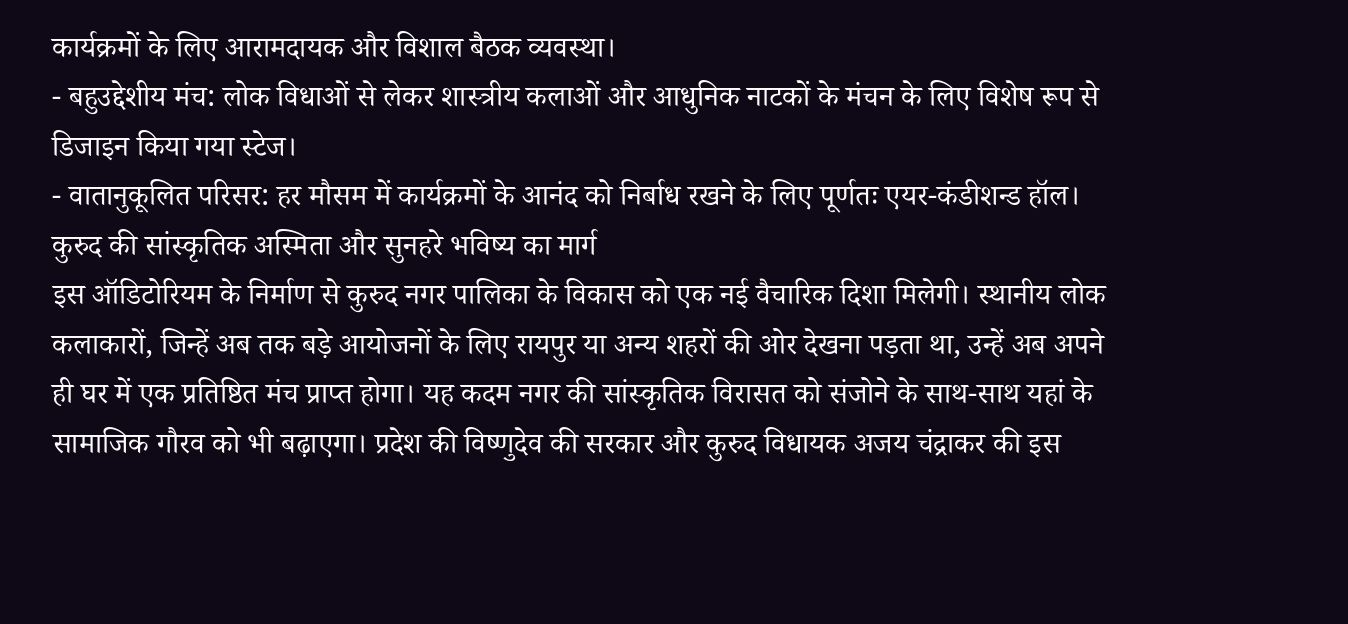कार्यक्रमों के लिए आरामदायक और विशाल बैठक व्यवस्था।
- बहुउद्देशीय मंच: लोक विधाओं से लेकर शास्त्रीय कलाओं और आधुनिक नाटकों के मंचन के लिए विशेष रूप से डिजाइन किया गया स्टेज।
- वातानुकूलित परिसर: हर मौसम में कार्यक्रमों के आनंद को निर्बाध रखने के लिए पूर्णतः एयर-कंडीशन्ड हॉल।
कुरुद की सांस्कृतिक अस्मिता और सुनहरे भविष्य का मार्ग
इस ऑडिटोरियम के निर्माण से कुरुद नगर पालिका के विकास को एक नई वैचारिक दिशा मिलेगी। स्थानीय लोक कलाकारों, जिन्हें अब तक बड़े आयोजनों के लिए रायपुर या अन्य शहरों की ओर देखना पड़ता था, उन्हें अब अपने ही घर में एक प्रतिष्ठित मंच प्राप्त होगा। यह कदम नगर की सांस्कृतिक विरासत को संजोने के साथ-साथ यहां के सामाजिक गौरव को भी बढ़ाएगा। प्रदेश की विष्णुदेव की सरकार और कुरुद विधायक अजय चंद्राकर की इस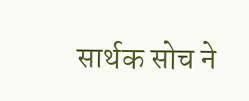सार्थक सोच ने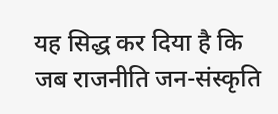यह सिद्ध कर दिया है कि जब राजनीति जन-संस्कृति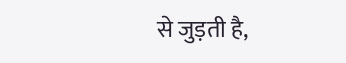से जुड़ती है,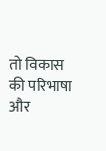तो विकास की परिभाषा और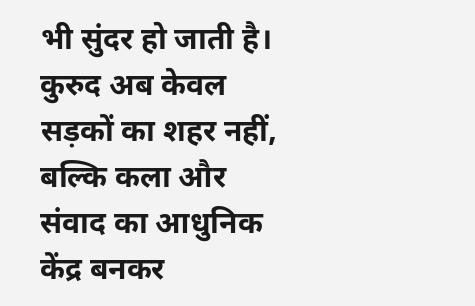भी सुंदर हो जाती है। कुरुद अब केवल सड़कों का शहर नहीं, बल्कि कला और संवाद का आधुनिक केंद्र बनकर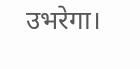उभरेगा।